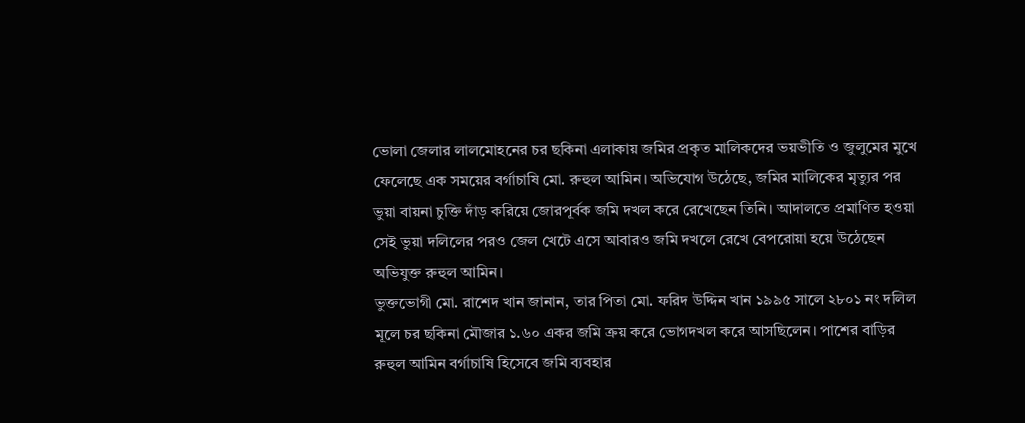ভোলা জেলার লালমোহনের চর ছকিনা এলাকায় জমির প্রকৃত মালিকদের ভয়ভীতি ও জুলুমের মুখে ফেলেছে এক সময়ের বর্গাচাষি মো. রুহুল আমিন। অভিযোগ উঠেছে, জমির মালিকের মৃত্যুর পর ভুয়া বায়না চুক্তি দাঁড় করিয়ে জোরপূর্বক জমি দখল করে রেখেছেন তিনি। আদালতে প্রমাণিত হওয়া সেই ভুয়া দলিলের পরও জেল খেটে এসে আবারও জমি দখলে রেখে বেপরোয়া হয়ে উঠেছেন অভিযুক্ত রুহুল আমিন।
ভুক্তভোগী মো. রাশেদ খান জানান, তার পিতা মো. ফরিদ উদ্দিন খান ১৯৯৫ সালে ২৮০১ নং দলিল মূলে চর ছকিনা মৌজার ১.৬০ একর জমি ক্রয় করে ভোগদখল করে আসছিলেন। পাশের বাড়ির রুহুল আমিন বর্গাচাষি হিসেবে জমি ব্যবহার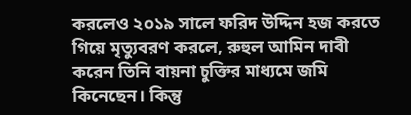করলেও ২০১৯ সালে ফরিদ উদ্দিন হজ করতে গিয়ে মৃত্যুবরণ করলে, রুহুল আমিন দাবী করেন তিনি বায়না চুক্তির মাধ্যমে জমি কিনেছেন। কিন্তু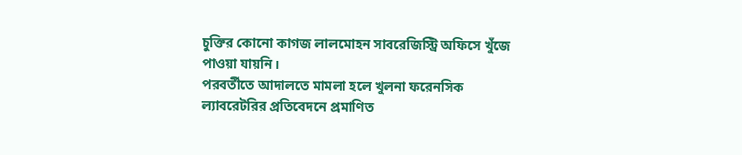চুক্তির কোনো কাগজ লালমোহন সাবরেজিস্ট্রি অফিসে খুঁজে পাওয়া যায়নি।
পরবর্তীতে আদালতে মামলা হলে খুলনা ফরেনসিক ল্যাবরেটরির প্রতিবেদনে প্রমাণিত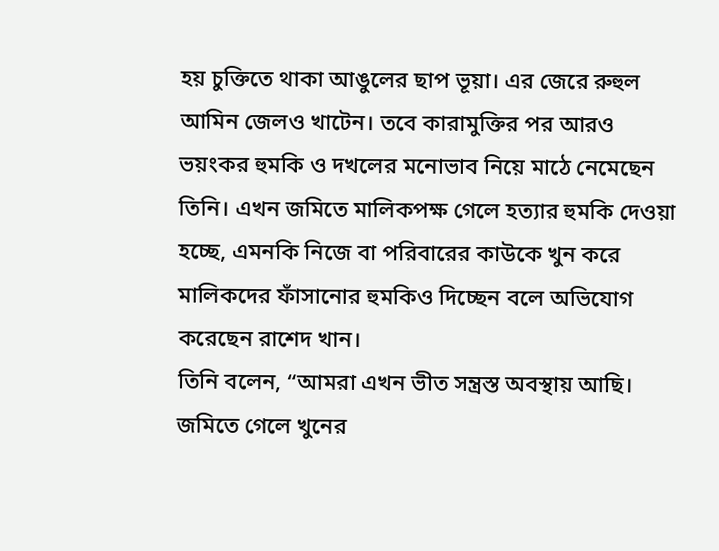হয় চুক্তিতে থাকা আঙুলের ছাপ ভূয়া। এর জেরে রুহুল আমিন জেলও খাটেন। তবে কারামুক্তির পর আরও ভয়ংকর হুমকি ও দখলের মনোভাব নিয়ে মাঠে নেমেছেন তিনি। এখন জমিতে মালিকপক্ষ গেলে হত্যার হুমকি দেওয়া হচ্ছে, এমনকি নিজে বা পরিবারের কাউকে খুন করে মালিকদের ফাঁসানোর হুমকিও দিচ্ছেন বলে অভিযোগ করেছেন রাশেদ খান।
তিনি বলেন, “আমরা এখন ভীত সন্ত্রস্ত অবস্থায় আছি। জমিতে গেলে খুনের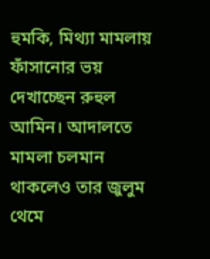হুমকি, মিথ্যা মামলায় ফাঁসানোর ভয় দেখাচ্ছেন রুহুল আমিন। আদালতে মামলা চলমান থাকলেও তার জুলুম থেমে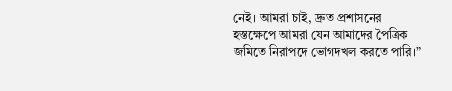নেই। আমরা চাই, দ্রুত প্রশাসনের হস্তক্ষেপে আমরা যেন আমাদের পৈত্রিক জমিতে নিরাপদে ভোগদখল করতে পারি।”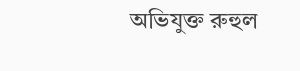অভিযুক্ত রুহুল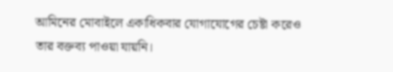আমিনের মোবাইলে একাধিকবার যোগাযোগের চেষ্টা করেও তার বক্তব্য পাওয়া যায়নি।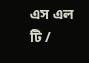এস এল টি /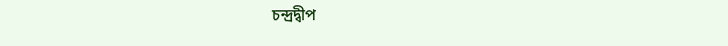চন্দ্রদ্বীপ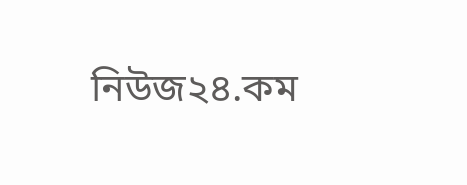নিউজ২৪.কম